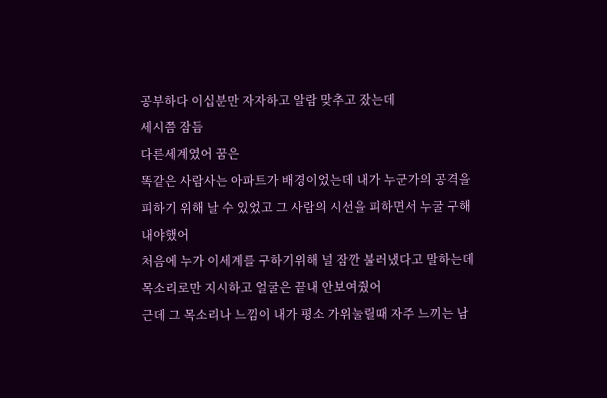공부하다 이십분만 자자하고 알람 맞추고 잤는데
세시쯤 잠듬
다른세계였어 꿈은
똑같은 사람사는 아파트가 배경이었는데 내가 누군가의 공격을 피하기 위해 날 수 있었고 그 사람의 시선을 피하면서 누굴 구해내야했어
처음에 누가 이세계를 구하기위해 널 잠깐 불러냈다고 말하는데
목소리로만 지시하고 얼굴은 끝내 안보여줬어
근데 그 목소리나 느낌이 내가 평소 가위눌릴때 자주 느끼는 남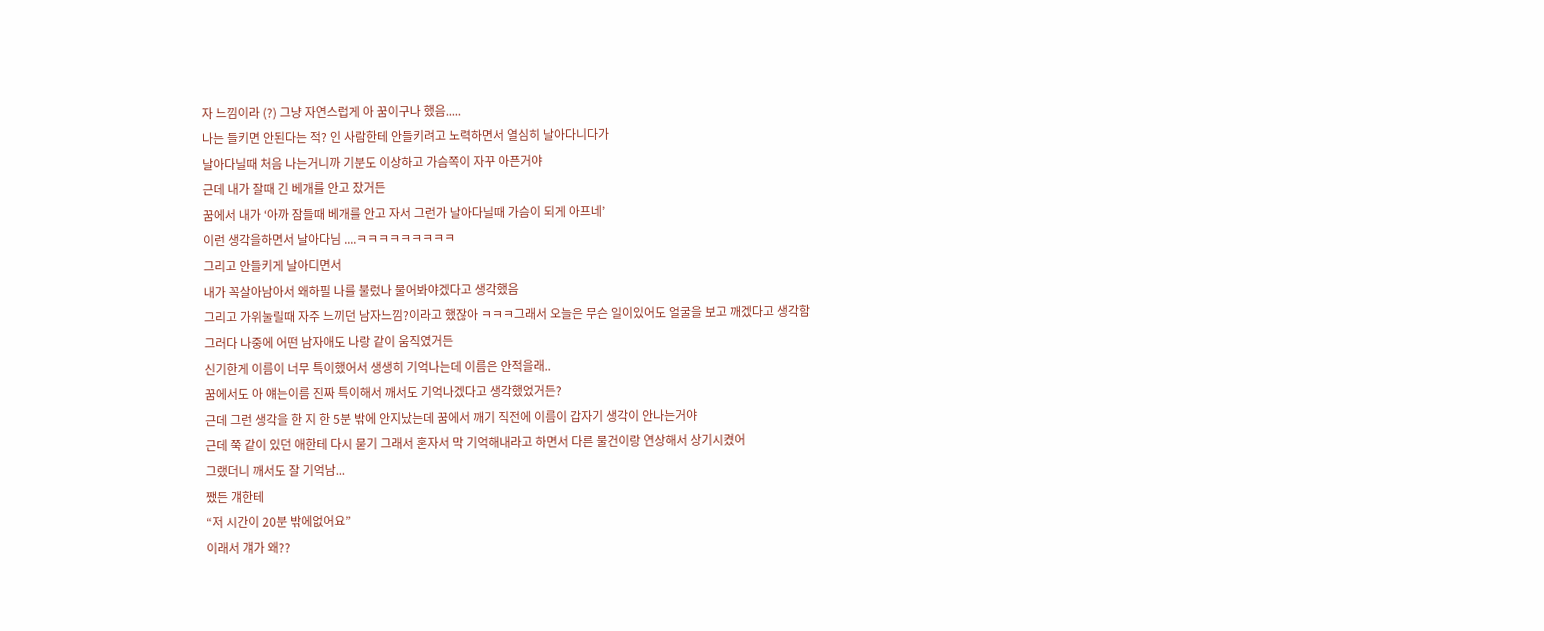자 느낌이라 (?) 그냥 자연스럽게 아 꿈이구나 했음.....
나는 들키면 안된다는 적? 인 사람한테 안들키려고 노력하면서 열심히 날아다니다가
날아다닐때 처음 나는거니까 기분도 이상하고 가슴쪽이 자꾸 아픈거야
근데 내가 잘때 긴 베개를 안고 잤거든
꿈에서 내가 ‘아까 잠들때 베개를 안고 자서 그런가 날아다닐때 가슴이 되게 아프네’
이런 생각을하면서 날아다님 ....ㅋㅋㅋㅋㅋㅋㅋㅋㅋ
그리고 안들키게 날아디면서
내가 꼭살아남아서 왜하필 나를 불렀나 물어봐야겠다고 생각했음
그리고 가위눌릴때 자주 느끼던 남자느낌?이라고 했잖아 ㅋㅋㅋ그래서 오늘은 무슨 일이있어도 얼굴을 보고 깨겠다고 생각함
그러다 나중에 어떤 남자애도 나랑 같이 움직였거든
신기한게 이름이 너무 특이했어서 생생히 기억나는데 이름은 안적을래..
꿈에서도 아 얘는이름 진짜 특이해서 깨서도 기억나겠다고 생각했었거든?
근데 그런 생각을 한 지 한 5분 밖에 안지났는데 꿈에서 깨기 직전에 이름이 갑자기 생각이 안나는거야
근데 쭉 같이 있던 애한테 다시 묻기 그래서 혼자서 막 기억해내라고 하면서 다른 물건이랑 연상해서 상기시켰어
그랬더니 깨서도 잘 기억남...
쨌든 걔한테
“저 시간이 20분 밖에없어요”
이래서 걔가 왜??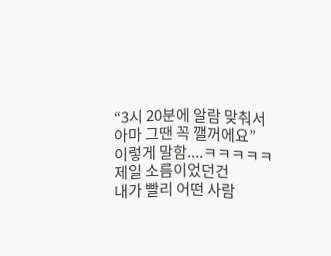“3시 20분에 알람 맞춰서 아마 그땐 꼭 깰꺼에요”
이렇게 말함....ㅋㅋㅋㅋㅋ
제일 소름이었던건
내가 빨리 어떤 사람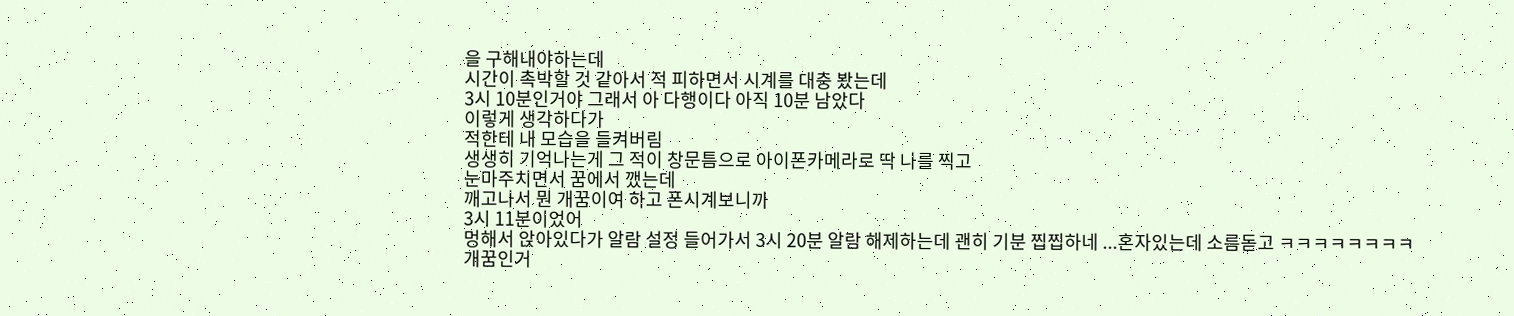을 구해내야하는데
시간이 촉박할 것 같아서 적 피하면서 시계를 대충 봤는데
3시 10분인거야 그래서 아 다행이다 아직 10분 남았다
이렇게 생각하다가
적한테 내 모습을 들켜버림
생생히 기억나는게 그 적이 창문틈으로 아이폰카메라로 딱 나를 찍고
눈마주치면서 꿈에서 깼는데
깨고나서 뭔 개꿈이여 하고 폰시계보니까
3시 11분이었어
멍해서 앉아있다가 알람 설정 들어가서 3시 20분 알람 해제하는데 괜히 기분 찝찝하네 ...혼자있는데 소름돋고 ㅋㅋㅋㅋㅋㅋㅋㅋ
개꿈인거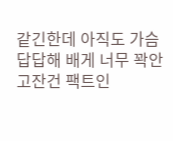같긴한데 아직도 가슴답답해 배게 너무 꽉안고잔건 팩트인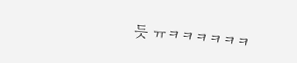듯 ㅠㅋㅋㅋㅋㅋㅋ